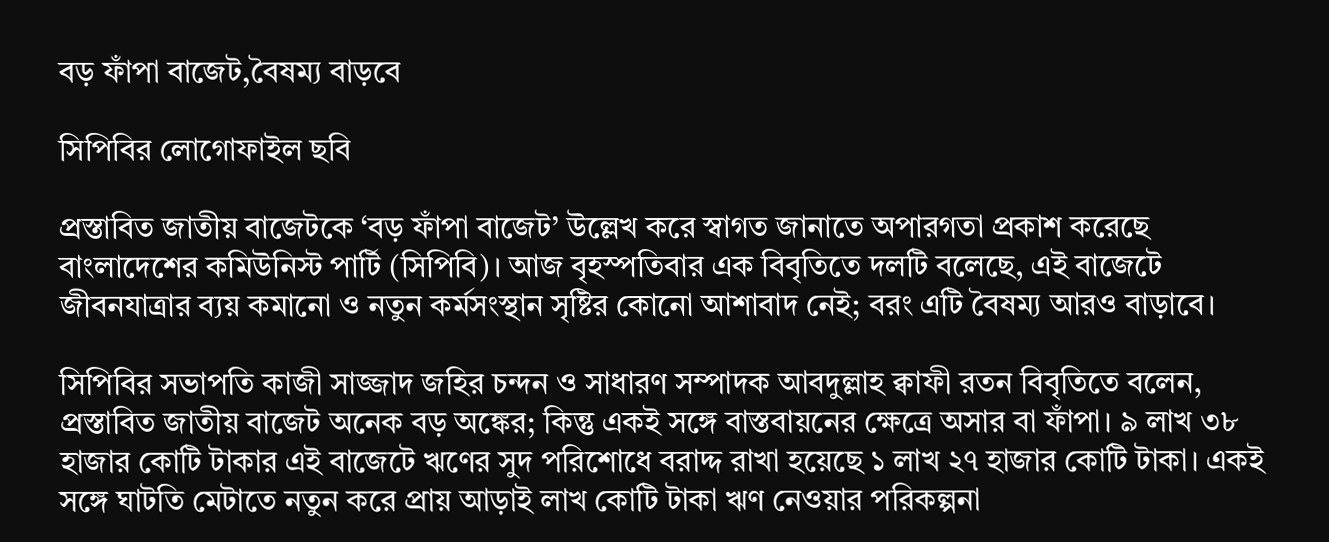বড় ফাঁপা বাজেট,বৈষম্য বাড়বে

সিপিবির লোগোফাইল ছবি

প্রস্তাবিত জাতীয় বাজেটকে ‘বড় ফাঁপা বাজেট’ উল্লেখ করে স্বাগত জানাতে অপারগতা প্রকাশ করেছে বাংলাদেশের কমিউনিস্ট পার্টি (সিপিবি)। আজ বৃহস্পতিবার এক বিবৃতিতে দলটি বলেছে, এই বাজেটে জীবনযাত্রার ব্যয় কমানো ও নতুন কর্মসংস্থান সৃষ্টির কোনো আশাবাদ নেই; বরং এটি বৈষম্য আরও বাড়াবে।

সিপিবির সভাপতি কাজী সাজ্জাদ জহির চন্দন ও সাধারণ সম্পাদক আবদুল্লাহ ক্বাফী রতন বিবৃতিতে বলেন, প্রস্তাবিত জাতীয় বাজেট অনেক বড় অঙ্কের; কিন্তু একই সঙ্গে বাস্তবায়নের ক্ষেত্রে অসার বা ফাঁপা। ৯ লাখ ৩৮ হাজার কোটি টাকার এই বাজেটে ঋণের সুদ পরিশোধে বরাদ্দ রাখা হয়েছে ১ লাখ ২৭ হাজার কোটি টাকা। একই সঙ্গে ঘাটতি মেটাতে নতুন করে প্রায় আড়াই লাখ কোটি টাকা ঋণ নেওয়ার পরিকল্পনা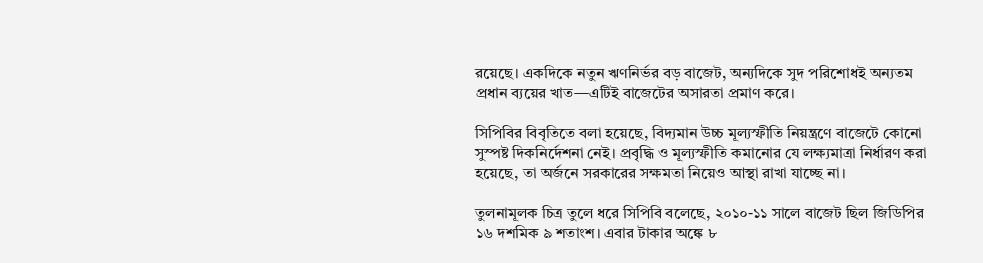রয়েছে। একদিকে নতুন ঋণনির্ভর বড় বাজেট, অন্যদিকে সুদ পরিশোধই অন্যতম প্রধান ব্যয়ের খাত—এটিই বাজেটের অসারতা প্রমাণ করে।

সিপিবির বিবৃতিতে বলা হয়েছে, বিদ্যমান উচ্চ মূল্যস্ফীতি নিয়ন্ত্রণে বাজেটে কোনো সুস্পষ্ট দিকনির্দেশনা নেই। প্রবৃদ্ধি ও মূল্যস্ফীতি কমানোর যে লক্ষ্যমাত্রা নির্ধারণ করা হয়েছে, তা অর্জনে সরকারের সক্ষমতা নিয়েও আস্থা রাখা যাচ্ছে না।

তুলনামূলক চিত্র তুলে ধরে সিপিবি বলেছে, ২০১০-১১ সালে বাজেট ছিল জিডিপির ১৬ দশমিক ৯ শতাংশ। এবার টাকার অঙ্কে ৮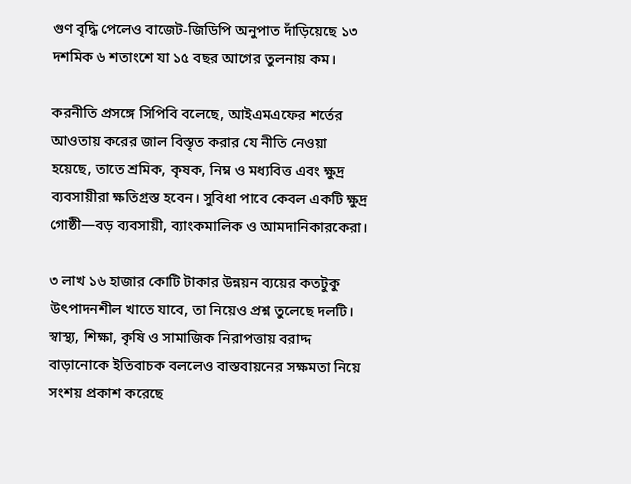গুণ বৃদ্ধি পেলেও বাজেট-জিডিপি অনুপাত দাঁড়িয়েছে ১৩ দশমিক ৬ শতাংশে যা ১৫ বছর আগের তুলনায় কম।

করনীতি প্রসঙ্গে সিপিবি বলেছে, আইএমএফের শর্তের আওতায় করের জাল বিস্তৃত করার যে নীতি নেওয়া হয়েছে, তাতে শ্রমিক, কৃষক, নিম্ন ও মধ্যবিত্ত এবং ক্ষুদ্র ব্যবসায়ীরা ক্ষতিগ্রস্ত হবেন। সুবিধা পাবে কেবল একটি ক্ষুদ্র গোষ্ঠী—বড় ব্যবসায়ী, ব্যাংকমালিক ও আমদানিকারকেরা।

৩ লাখ ১৬ হাজার কোটি টাকার উন্নয়ন ব্যয়ের কতটুকু উৎপাদনশীল খাতে যাবে, তা নিয়েও প্রশ্ন তুলেছে দলটি। স্বাস্থ্য, শিক্ষা, কৃষি ও সামাজিক নিরাপত্তায় বরাদ্দ বাড়ানোকে ইতিবাচক বললেও বাস্তবায়নের সক্ষমতা নিয়ে সংশয় প্রকাশ করেছে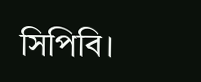সিপিবি।